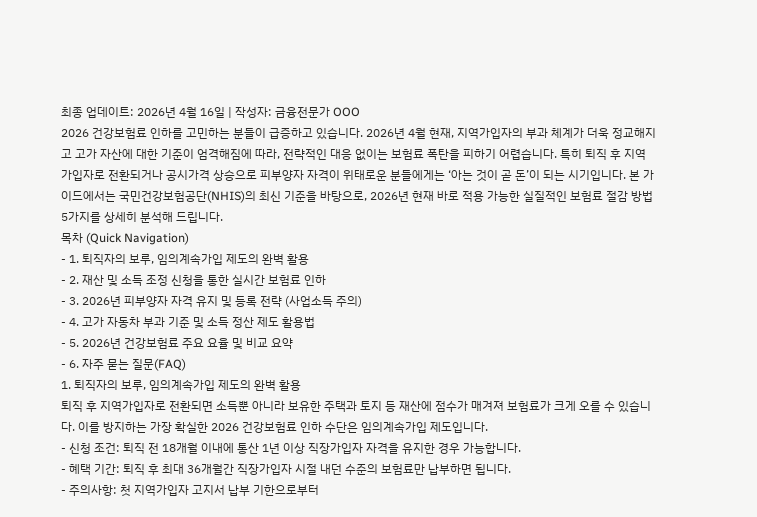최종 업데이트: 2026년 4월 16일 | 작성자: 금융전문가 OOO
2026 건강보험료 인하를 고민하는 분들이 급증하고 있습니다. 2026년 4월 현재, 지역가입자의 부과 체계가 더욱 정교해지고 고가 자산에 대한 기준이 엄격해짐에 따라, 전략적인 대응 없이는 보험료 폭탄을 피하기 어렵습니다. 특히 퇴직 후 지역가입자로 전환되거나 공시가격 상승으로 피부양자 자격이 위태로운 분들에게는 ‘아는 것이 곧 돈’이 되는 시기입니다. 본 가이드에서는 국민건강보험공단(NHIS)의 최신 기준을 바탕으로, 2026년 현재 바로 적용 가능한 실질적인 보험료 절감 방법 5가지를 상세히 분석해 드립니다.
목차 (Quick Navigation)
- 1. 퇴직자의 보루, 임의계속가입 제도의 완벽 활용
- 2. 재산 및 소득 조정 신청을 통한 실시간 보험료 인하
- 3. 2026년 피부양자 자격 유지 및 등록 전략 (사업소득 주의)
- 4. 고가 자동차 부과 기준 및 소득 정산 제도 활용법
- 5. 2026년 건강보험료 주요 요율 및 비교 요약
- 6. 자주 묻는 질문(FAQ)
1. 퇴직자의 보루, 임의계속가입 제도의 완벽 활용
퇴직 후 지역가입자로 전환되면 소득뿐 아니라 보유한 주택과 토지 등 재산에 점수가 매겨져 보험료가 크게 오를 수 있습니다. 이를 방지하는 가장 확실한 2026 건강보험료 인하 수단은 임의계속가입 제도입니다.
- 신청 조건: 퇴직 전 18개월 이내에 통산 1년 이상 직장가입자 자격을 유지한 경우 가능합니다.
- 혜택 기간: 퇴직 후 최대 36개월간 직장가입자 시절 내던 수준의 보험료만 납부하면 됩니다.
- 주의사항: 첫 지역가입자 고지서 납부 기한으로부터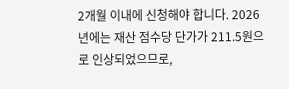2개월 이내에 신청해야 합니다. 2026년에는 재산 점수당 단가가 211.5원으로 인상되었으므로,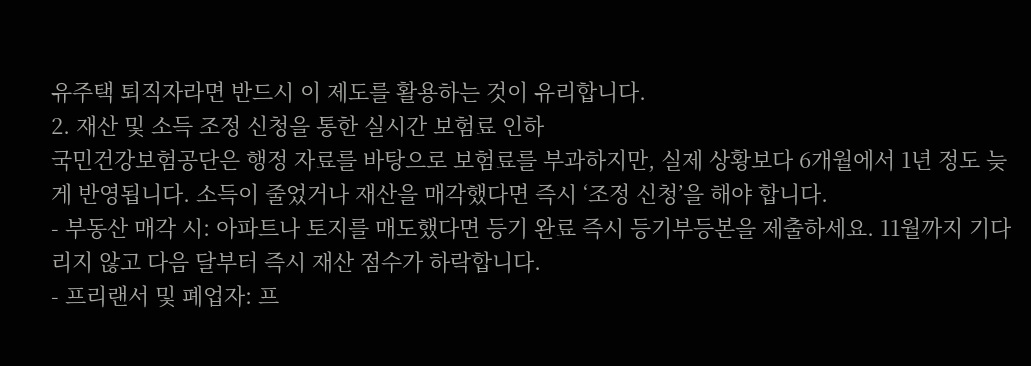유주택 퇴직자라면 반드시 이 제도를 활용하는 것이 유리합니다.
2. 재산 및 소득 조정 신청을 통한 실시간 보험료 인하
국민건강보험공단은 행정 자료를 바탕으로 보험료를 부과하지만, 실제 상황보다 6개월에서 1년 정도 늦게 반영됩니다. 소득이 줄었거나 재산을 매각했다면 즉시 ‘조정 신청’을 해야 합니다.
- 부동산 매각 시: 아파트나 토지를 매도했다면 등기 완료 즉시 등기부등본을 제출하세요. 11월까지 기다리지 않고 다음 달부터 즉시 재산 점수가 하락합니다.
- 프리랜서 및 폐업자: 프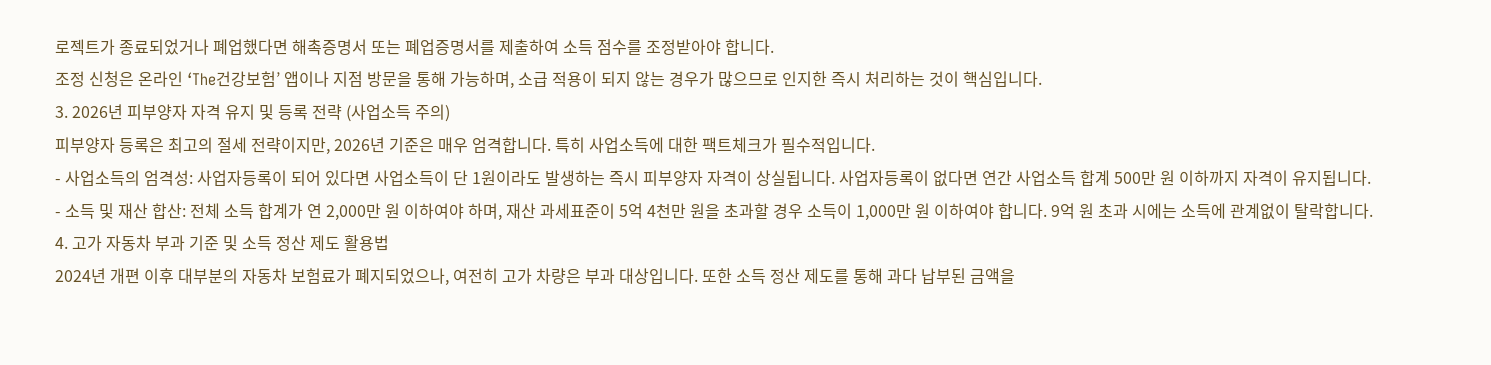로젝트가 종료되었거나 폐업했다면 해촉증명서 또는 폐업증명서를 제출하여 소득 점수를 조정받아야 합니다.
조정 신청은 온라인 ‘The건강보험’ 앱이나 지점 방문을 통해 가능하며, 소급 적용이 되지 않는 경우가 많으므로 인지한 즉시 처리하는 것이 핵심입니다.
3. 2026년 피부양자 자격 유지 및 등록 전략 (사업소득 주의)
피부양자 등록은 최고의 절세 전략이지만, 2026년 기준은 매우 엄격합니다. 특히 사업소득에 대한 팩트체크가 필수적입니다.
- 사업소득의 엄격성: 사업자등록이 되어 있다면 사업소득이 단 1원이라도 발생하는 즉시 피부양자 자격이 상실됩니다. 사업자등록이 없다면 연간 사업소득 합계 500만 원 이하까지 자격이 유지됩니다.
- 소득 및 재산 합산: 전체 소득 합계가 연 2,000만 원 이하여야 하며, 재산 과세표준이 5억 4천만 원을 초과할 경우 소득이 1,000만 원 이하여야 합니다. 9억 원 초과 시에는 소득에 관계없이 탈락합니다.
4. 고가 자동차 부과 기준 및 소득 정산 제도 활용법
2024년 개편 이후 대부분의 자동차 보험료가 폐지되었으나, 여전히 고가 차량은 부과 대상입니다. 또한 소득 정산 제도를 통해 과다 납부된 금액을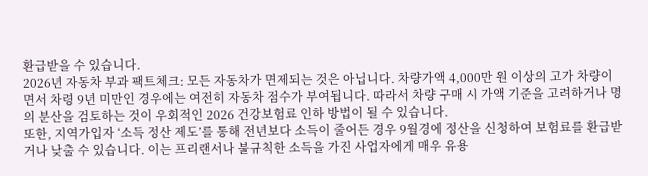환급받을 수 있습니다.
2026년 자동차 부과 팩트체크: 모든 자동차가 면제되는 것은 아닙니다. 차량가액 4,000만 원 이상의 고가 차량이면서 차령 9년 미만인 경우에는 여전히 자동차 점수가 부여됩니다. 따라서 차량 구매 시 가액 기준을 고려하거나 명의 분산을 검토하는 것이 우회적인 2026 건강보험료 인하 방법이 될 수 있습니다.
또한, 지역가입자 ‘소득 정산 제도’를 통해 전년보다 소득이 줄어든 경우 9월경에 정산을 신청하여 보험료를 환급받거나 낮출 수 있습니다. 이는 프리랜서나 불규칙한 소득을 가진 사업자에게 매우 유용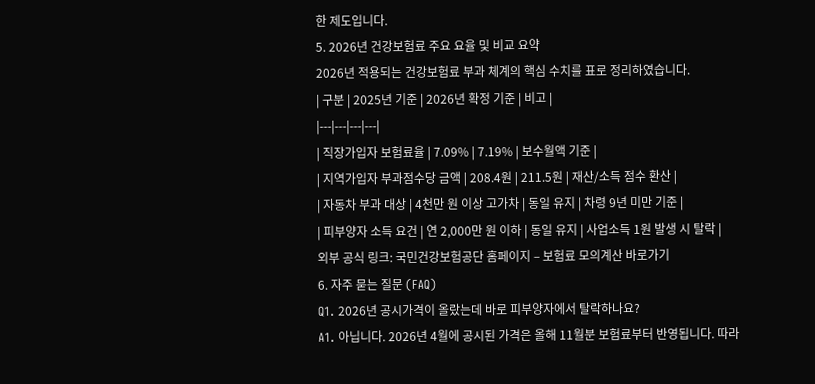한 제도입니다.
5. 2026년 건강보험료 주요 요율 및 비교 요약
2026년 적용되는 건강보험료 부과 체계의 핵심 수치를 표로 정리하였습니다.
| 구분 | 2025년 기준 | 2026년 확정 기준 | 비고 |
|---|---|---|---|
| 직장가입자 보험료율 | 7.09% | 7.19% | 보수월액 기준 |
| 지역가입자 부과점수당 금액 | 208.4원 | 211.5원 | 재산/소득 점수 환산 |
| 자동차 부과 대상 | 4천만 원 이상 고가차 | 동일 유지 | 차령 9년 미만 기준 |
| 피부양자 소득 요건 | 연 2,000만 원 이하 | 동일 유지 | 사업소득 1원 발생 시 탈락 |
외부 공식 링크: 국민건강보험공단 홈페이지 – 보험료 모의계산 바로가기
6. 자주 묻는 질문 (FAQ)
Q1. 2026년 공시가격이 올랐는데 바로 피부양자에서 탈락하나요?
A1. 아닙니다. 2026년 4월에 공시된 가격은 올해 11월분 보험료부터 반영됩니다. 따라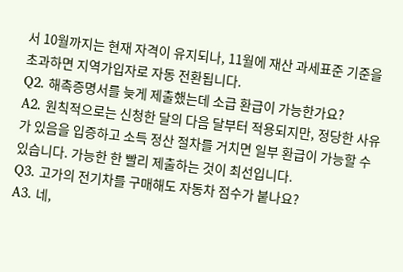서 10월까지는 현재 자격이 유지되나, 11월에 재산 과세표준 기준을 초과하면 지역가입자로 자동 전환됩니다.
Q2. 해촉증명서를 늦게 제출했는데 소급 환급이 가능한가요?
A2. 원칙적으로는 신청한 달의 다음 달부터 적용되지만, 정당한 사유가 있음을 입증하고 소득 정산 절차를 거치면 일부 환급이 가능할 수 있습니다. 가능한 한 빨리 제출하는 것이 최선입니다.
Q3. 고가의 전기차를 구매해도 자동차 점수가 붙나요?
A3. 네,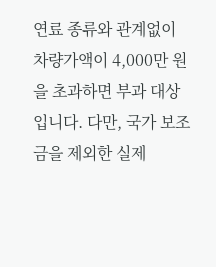연료 종류와 관계없이 차량가액이 4,000만 원을 초과하면 부과 대상입니다. 다만, 국가 보조금을 제외한 실제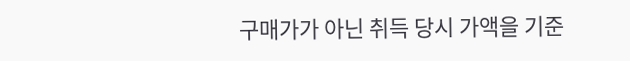구매가가 아닌 취득 당시 가액을 기준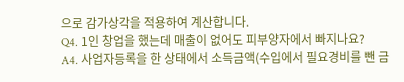으로 감가상각을 적용하여 계산합니다.
Q4. 1인 창업을 했는데 매출이 없어도 피부양자에서 빠지나요?
A4. 사업자등록을 한 상태에서 소득금액(수입에서 필요경비를 뺀 금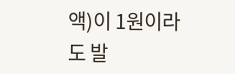액)이 1원이라도 발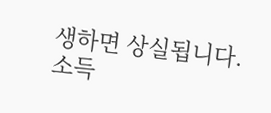생하면 상실됩니다. 소득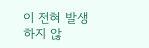이 전혀 발생하지 않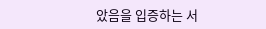았음을 입증하는 서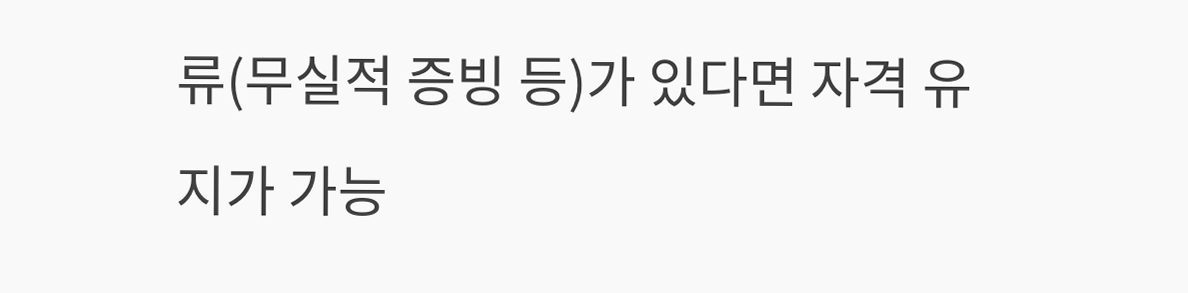류(무실적 증빙 등)가 있다면 자격 유지가 가능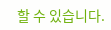할 수 있습니다.